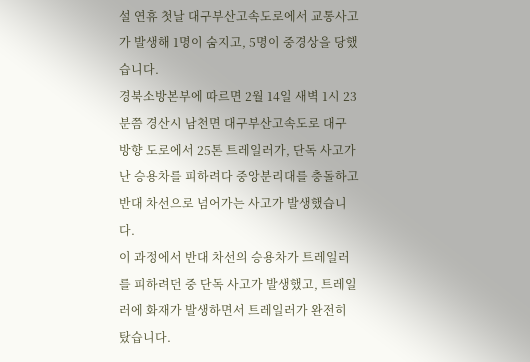설 연휴 첫날 대구부산고속도로에서 교통사고가 발생해 1명이 숨지고, 5명이 중경상을 당했습니다.
경북소방본부에 따르면 2월 14일 새벽 1시 23분쯤 경산시 남천면 대구부산고속도로 대구 방향 도로에서 25톤 트레일러가, 단독 사고가 난 승용차를 피하려다 중앙분리대를 충돌하고 반대 차선으로 넘어가는 사고가 발생했습니다.
이 과정에서 반대 차선의 승용차가 트레일러를 피하려던 중 단독 사고가 발생했고, 트레일러에 화재가 발생하면서 트레일러가 완전히 탔습니다.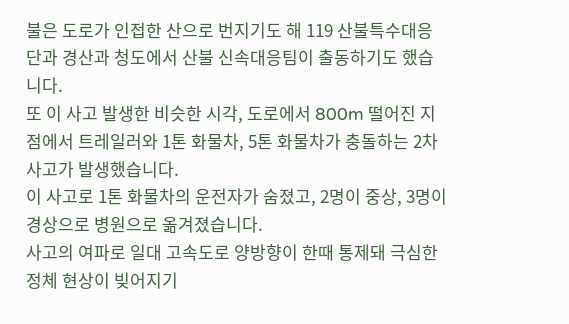불은 도로가 인접한 산으로 번지기도 해 119 산불특수대응단과 경산과 청도에서 산불 신속대응팀이 출동하기도 했습니다.
또 이 사고 발생한 비슷한 시각, 도로에서 800m 떨어진 지점에서 트레일러와 1톤 화물차, 5톤 화물차가 충돌하는 2차 사고가 발생했습니다.
이 사고로 1톤 화물차의 운전자가 숨졌고, 2명이 중상, 3명이 경상으로 병원으로 옮겨졌습니다.
사고의 여파로 일대 고속도로 양방향이 한때 통제돼 극심한 정체 현상이 빚어지기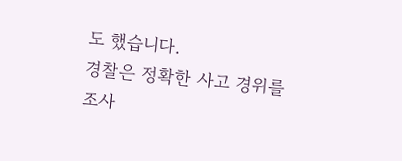도 했습니다.
경찰은 정확한 사고 경위를 조사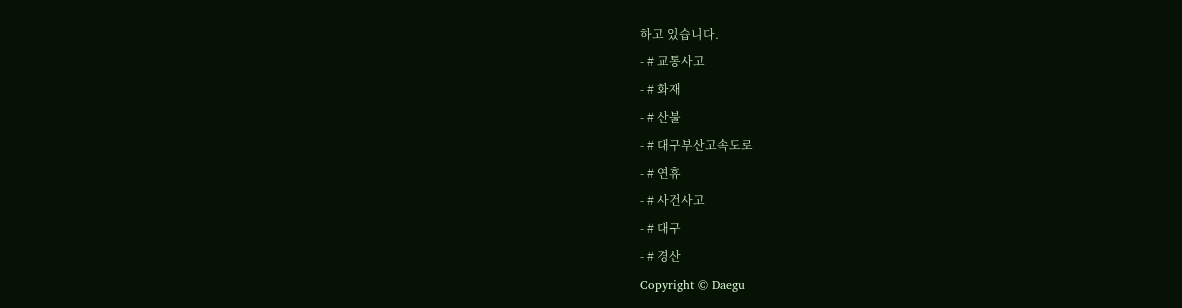하고 있습니다.
- # 교통사고
- # 화재
- # 산불
- # 대구부산고속도로
- # 연휴
- # 사건사고
- # 대구
- # 경산
Copyright © Daegu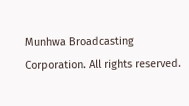Munhwa Broadcasting Corporation. All rights reserved.